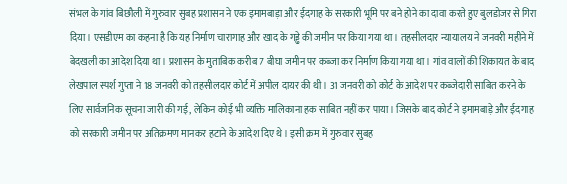संभल के गांव बिछौली में गुरुवार सुबह प्रशासन ने एक इमामबाड़ा और ईदगाह के सरकारी भूमि पर बने होने का दावा करते हुए बुलडोजर से गिरा दिया। एसडीएम का कहना है कि यह निर्माण चारागाह और खाद के गड्ढे की जमीन पर किया गया था। तहसीलदार न्यायालय ने जनवरी महीने में बेदखली का आदेश दिया था। प्रशासन के मुताबिक करीब 7 बीघा जमीन पर कब्जा कर निर्माण किया गया था। गांव वालों की शिकायत के बाद लेखपाल स्पर्श गुप्ता ने 18 जनवरी को तहसीलदार कोर्ट में अपील दायर की थी। 31 जनवरी को कोर्ट के आदेश पर कब्जेदारी साबित करने के लिए सार्वजनिक सूचना जारी की गई, लेकिन कोई भी व्यक्ति मालिकाना हक साबित नहीं कर पाया। जिसके बाद कोर्ट ने इमामबाड़े और ईदगाह को सरकारी जमीन पर अतिक्रमण मानकर हटाने के आदेश दिए थे। इसी क्रम में गुरुवार सुबह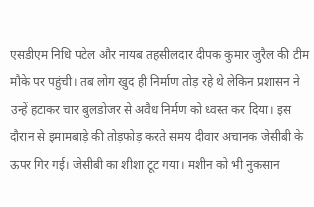एसडीएम निधि पटेल और नायब तहसीलदार दीपक कुमार जुरैल की टीम मौके पर पहुंची। तब लोग खुद ही निर्माण तोड़ रहे थे लेकिन प्रशासन ने उन्हें हटाकर चार बुलडोजर से अवैध निर्मण को ध्वस्त कर दिया। इस दौरान से इमामबाड़े की तोड़फोड़ करते समय दीवार अचानक जेसीबी के ऊपर गिर गई। जेसीबी का शीशा टूट गया। मशीन को भी नुकसान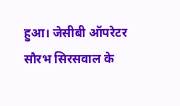हुआ। जेसीबी ऑपरेटर सौरभ सिरसवाल के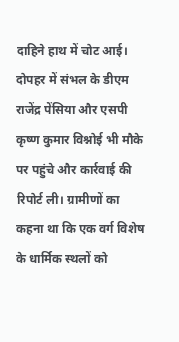दाहिने हाथ में चोट आई। दोपहर में संभल के डीएम राजेंद्र पेंसिया और एसपी कृष्ण कुमार विश्नोई भी मौके पर पहुंचे और कार्रवाई की रिपोर्ट ली। ग्रामीणों का कहना था कि एक वर्ग विशेष के धार्मिक स्थलों को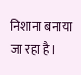निशाना बनाया जा रहा है।